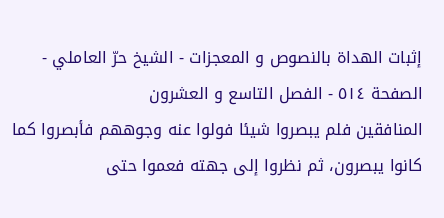إثبات الهداة بالنصوص و المعجزات - الشيخ حرّ العاملي - الصفحة ٥١٤ - الفصل التاسع و العشرون
المنافقين فلم يبصروا شيئا فولوا عنه وجوههم فأبصروا كما كانوا يبصرون، ثم نظروا إلى جهته فعموا حتى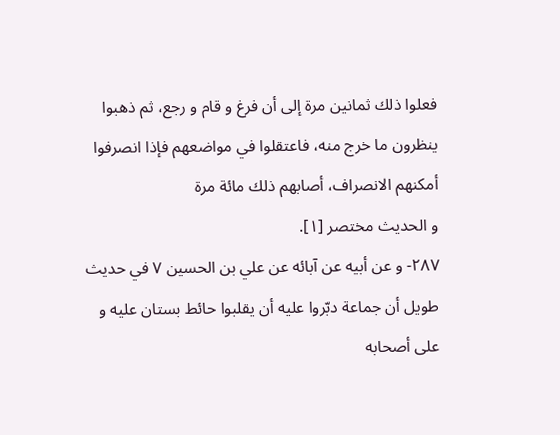فعلوا ذلك ثمانين مرة إلى أن فرغ و قام و رجع، ثم ذهبوا ينظرون ما خرج منه، فاعتقلوا في مواضعهم فإذا انصرفوا أمكنهم الانصراف، أصابهم ذلك مائة مرة
و الحديث مختصر [١].
٢٨٧- و عن أبيه عن آبائه عن علي بن الحسين ٧ في حديث طويل أن جماعة دبّروا عليه أن يقلبوا حائط بستان عليه و على أصحابه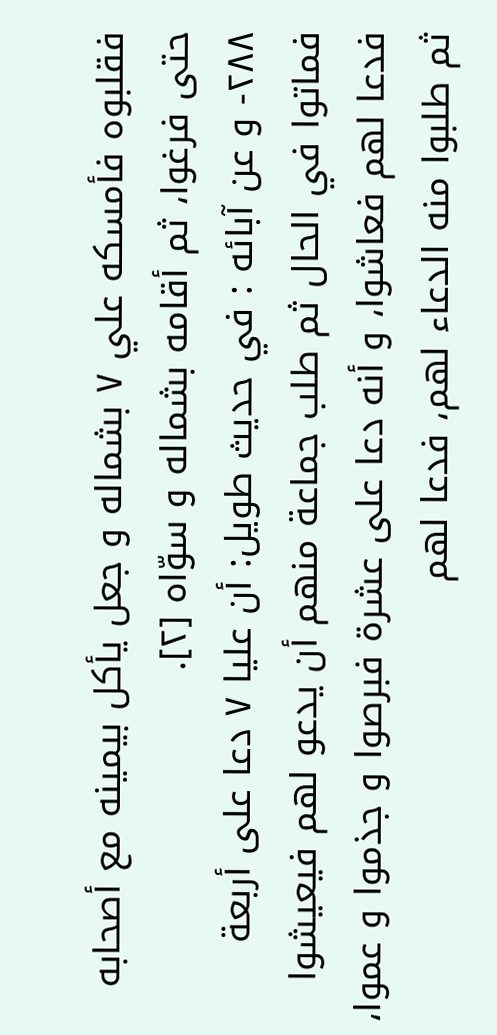فقلبوه فأمسكه علي ٧ بشماله و جعل يأكل بيمينه مع أصحابه حتى فرغوا، ثم أقامه بشماله و سوّاه [٢].
٢٨٨- و عن آبائه : في حديث طويل: أن عليا ٧ دعا على أربعة فماتوا في الحال ثم طلب جماعة منهم أن يدعو لهم فيعيشوا فدعا لهم فعاشوا، و أنه دعا على عشرة فبرصوا و جذموا و عموا، ثم طلبوا منه الدعاء لهم، فدعا لهم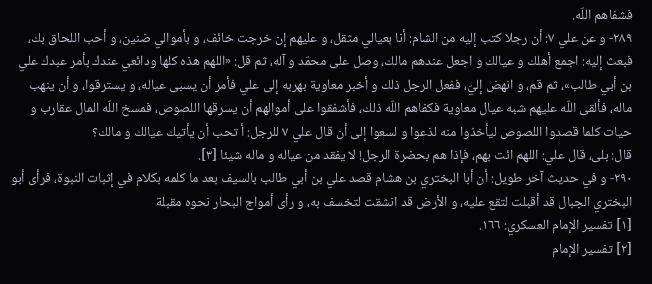فشفاهم اللّه.
٢٨٩- و عن علي ٧: أن رجلا كتب إليه من الشام: أنا بعيالي مثقل، و عليهم إن خرجت خائف، و بأموالي ضنين، و أحب اللحاق بك، فبعث إليه: اجمع أهلك و عيالك و اجعل عندهم مالك، وصل على محمّد و آله، ثم قل: «اللهم هذه كلها ودائعي عندك بأمر عبدك علي بن أبي طالب»، ثم قم، و انهض إليّ، ففعل الرجل ذلك و أخبر معاوية بهربه إلى علي فأمر أن يسبى عياله، و يسترقوا، و أن ينهب ماله، فألقى اللّه عليهم شبه عيال معاوية فكفاهم اللّه ذلك، فأشفقوا على أموالهم أن يسرقها اللصوص، فمسخ اللّه المال عقارب و حيات كلما قصدوا اللصوص ليأخذوا منه لذعوا و لسعوا إلى أن قال علي ٧ للرجل: أ تحب أن يأتيك عيالك و مالك؟
قال: بلى، قال علي: اللهم ائت بهم، فإذا هم بحضرة الرجل! لا يفقد من عياله و ماله شيئا [٣].
٢٩٠- و في حديث آخر طويل: أن أبا البختري بن هشام قصد علي بن أبي طالب بالسيف بعد ما كلمه بكلام في إثبات النبوة، فرأى أبو البختري الجبال قد أقبلت لتقع عليه، و الأرض قد انشقت لتخسف به، و رأى أمواج البحار نحوه مقبلة
[١] تفسير الإمام العسكري: ١٦٦.
[٢] تفسير الإمام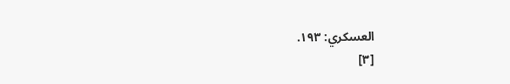العسكري: ١٩٣.
[٣]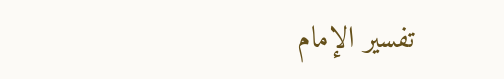تفسير الإمام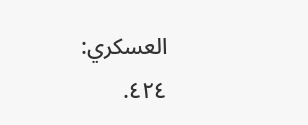العسكري: ٤٢٤.